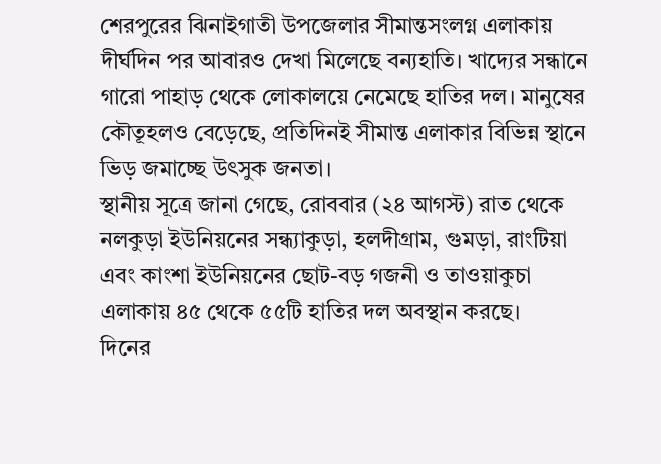শেরপুরের ঝিনাইগাতী উপজেলার সীমান্তসংলগ্ন এলাকায় দীর্ঘদিন পর আবারও দেখা মিলেছে বন্যহাতি। খাদ্যের সন্ধানে গারো পাহাড় থেকে লোকালয়ে নেমেছে হাতির দল। মানুষের কৌতূহলও বেড়েছে, প্রতিদিনই সীমান্ত এলাকার বিভিন্ন স্থানে ভিড় জমাচ্ছে উৎসুক জনতা।
স্থানীয় সূত্রে জানা গেছে, রোববার (২৪ আগস্ট) রাত থেকে নলকুড়া ইউনিয়নের সন্ধ্যাকুড়া, হলদীগ্রাম, গুমড়া, রাংটিয়া এবং কাংশা ইউনিয়নের ছোট-বড় গজনী ও তাওয়াকুচা এলাকায় ৪৫ থেকে ৫৫টি হাতির দল অবস্থান করছে।
দিনের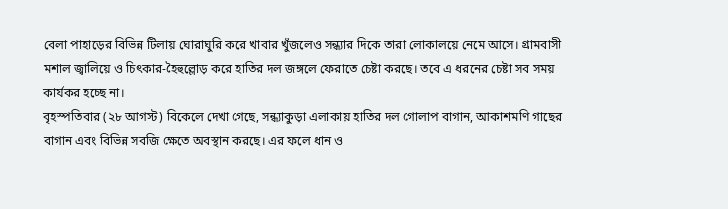বেলা পাহাড়ের বিভিন্ন টিলায় ঘোরাঘুরি করে খাবার খুঁজলেও সন্ধ্যার দিকে তারা লোকালয়ে নেমে আসে। গ্রামবাসী মশাল জ্বালিয়ে ও চিৎকার-হৈহুল্লোড় করে হাতির দল জঙ্গলে ফেরাতে চেষ্টা করছে। তবে এ ধরনের চেষ্টা সব সময় কার্যকর হচ্ছে না।
বৃহস্পতিবার (২৮ আগস্ট) বিকেলে দেখা গেছে, সন্ধ্যাকুড়া এলাকায় হাতির দল গোলাপ বাগান, আকাশমণি গাছের বাগান এবং বিভিন্ন সবজি ক্ষেতে অবস্থান করছে। এর ফলে ধান ও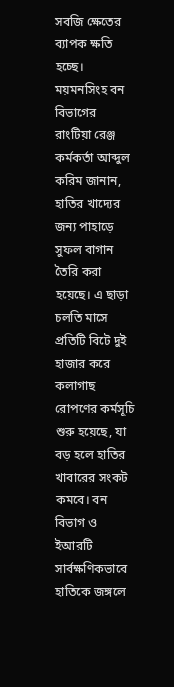সবজি ক্ষেতের ব্যাপক ক্ষতি হচ্ছে।
ময়মনসিংহ বন বিভাগের রাংটিয়া রেঞ্জ কর্মকর্তা আব্দুল করিম জানান, হাতির খাদ্যের জন্য পাহাড়ে সুফল বাগান তৈরি করা হয়েছে। এ ছাড়া চলতি মাসে প্রতিটি বিটে দুই হাজার করে কলাগাছ রোপণের কর্মসূচি শুরু হয়েছে, যা বড় হলে হাতির খাবারের সংকট কমবে। বন বিভাগ ও ইআরটি সার্বক্ষণিকভাবে হাতিকে জঙ্গলে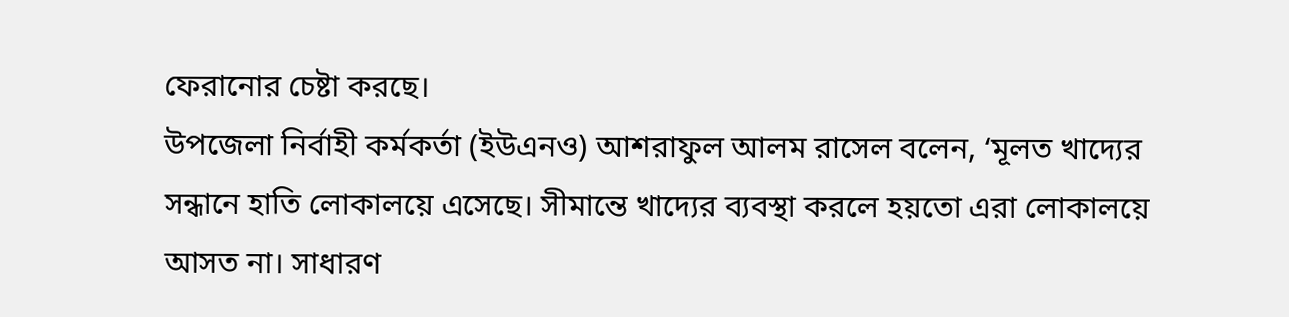ফেরানোর চেষ্টা করছে।
উপজেলা নির্বাহী কর্মকর্তা (ইউএনও) আশরাফুল আলম রাসেল বলেন, ‘মূলত খাদ্যের সন্ধানে হাতি লোকালয়ে এসেছে। সীমান্তে খাদ্যের ব্যবস্থা করলে হয়তো এরা লোকালয়ে আসত না। সাধারণ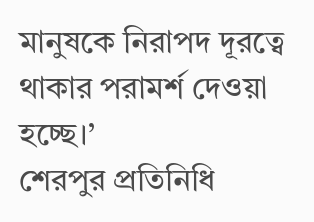মানুষকে নিরাপদ দূরত্বে থাকার পরামর্শ দেওয়া হচ্ছে।’
শেরপুর প্রতিনিধি